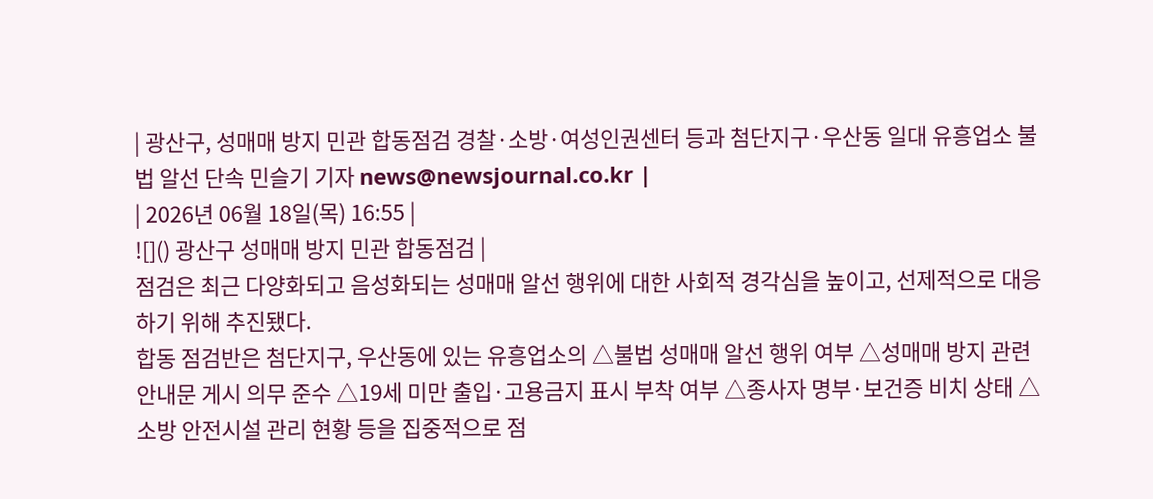| 광산구, 성매매 방지 민관 합동점검 경찰·소방·여성인권센터 등과 첨단지구·우산동 일대 유흥업소 불법 알선 단속 민슬기 기자 news@newsjournal.co.kr |
| 2026년 06월 18일(목) 16:55 |
![]() 광산구 성매매 방지 민관 합동점검 |
점검은 최근 다양화되고 음성화되는 성매매 알선 행위에 대한 사회적 경각심을 높이고, 선제적으로 대응하기 위해 추진됐다.
합동 점검반은 첨단지구, 우산동에 있는 유흥업소의 △불법 성매매 알선 행위 여부 △성매매 방지 관련 안내문 게시 의무 준수 △19세 미만 출입·고용금지 표시 부착 여부 △종사자 명부·보건증 비치 상태 △소방 안전시설 관리 현황 등을 집중적으로 점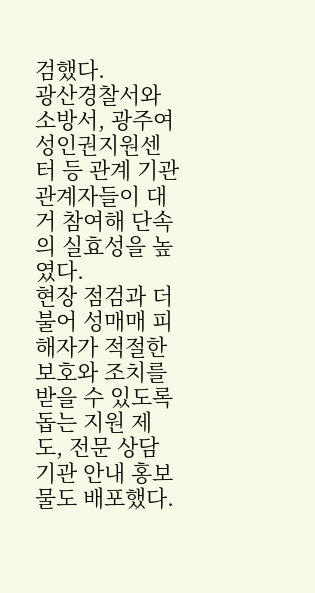검했다.
광산경찰서와 소방서, 광주여성인권지원센터 등 관계 기관 관계자들이 대거 참여해 단속의 실효성을 높였다.
현장 점검과 더불어 성매매 피해자가 적절한 보호와 조치를 받을 수 있도록 돕는 지원 제도, 전문 상담 기관 안내 홍보물도 배포했다.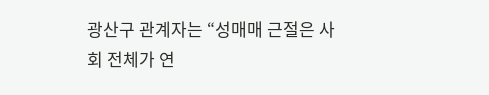광산구 관계자는 “성매매 근절은 사회 전체가 연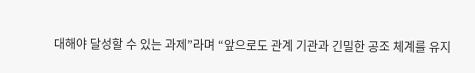대해야 달성할 수 있는 과제”라며 “앞으로도 관계 기관과 긴밀한 공조 체계를 유지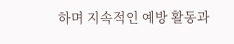하며 지속적인 예방 활동과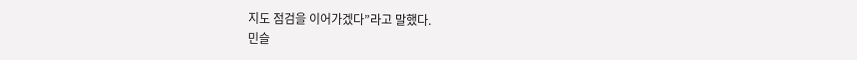지도 점검을 이어가겠다”라고 말했다.
민슬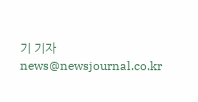기 기자 news@newsjournal.co.kr